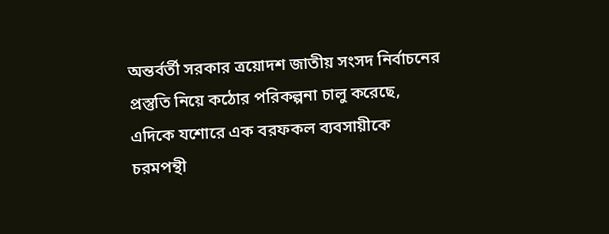অন্তর্বর্তী সরকার ত্রয়োদশ জাতীয় সংসদ নির্বাচনের প্রস্তুতি নিয়ে কঠোর পরিকল্পনা চালু করেছে, এদিকে যশোরে এক বরফকল ব্যবসায়ীকে চরমপন্থী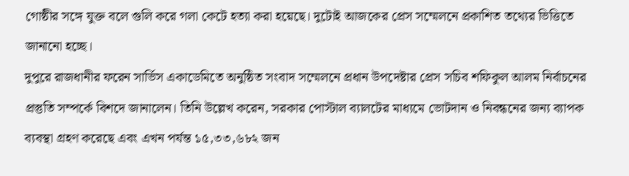গোষ্ঠীর সঙ্গে যুক্ত বলে গুলি করে গলা কেটে হত্যা করা হয়েছে। দুটোই আজকের প্রেস সম্মেলনে প্রকাশিত তথ্যের ভিত্তিতে জানানো হচ্ছে।
দুপুরে রাজধানীর ফরেন সার্ভিস একাডেমিতে অনুষ্ঠিত সংবাদ সম্মেলনে প্রধান উপদেষ্টার প্রেস সচিব শফিকুল আলম নির্বাচনের প্রস্তুতি সম্পর্কে বিশদে জানালেন। তিনি উল্লেখ করেন, সরকার পোস্টাল ব্যালটের মাধ্যমে ভোটদান ও নিবন্ধনের জন্য ব্যাপক ব্যবস্থা গ্রহণ করেছে এবং এখন পর্যন্ত ১৫,৩৩,৬৮২ জন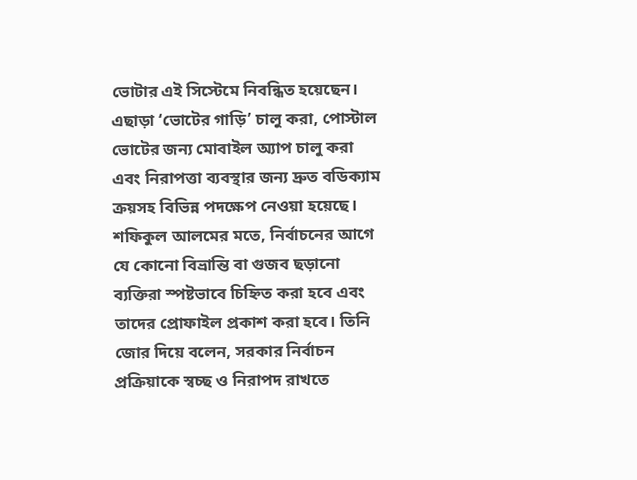ভোটার এই সিস্টেমে নিবন্ধিত হয়েছেন। এছাড়া ‘ভোটের গাড়ি’ চালু করা, পোস্টাল ভোটের জন্য মোবাইল অ্যাপ চালু করা এবং নিরাপত্তা ব্যবস্থার জন্য দ্রুত বডিক্যাম ক্রয়সহ বিভিন্ন পদক্ষেপ নেওয়া হয়েছে।
শফিকুল আলমের মতে, নির্বাচনের আগে যে কোনো বিভ্রান্তি বা গুজব ছড়ানো ব্যক্তিরা স্পষ্টভাবে চিহ্নিত করা হবে এবং তাদের প্রোফাইল প্রকাশ করা হবে। তিনি জোর দিয়ে বলেন, সরকার নির্বাচন প্রক্রিয়াকে স্বচ্ছ ও নিরাপদ রাখতে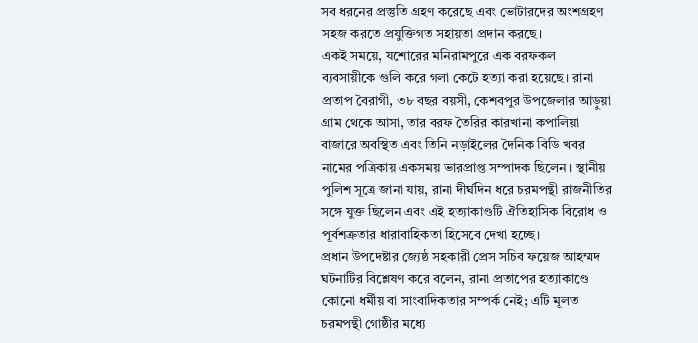সব ধরনের প্রস্তুতি গ্রহণ করেছে এবং ভোটারদের অংশগ্রহণ সহজ করতে প্রযুক্তিগত সহায়তা প্রদান করছে।
একই সময়ে, যশোরের মনিরামপুরে এক বরফকল ব্যবসায়ীকে গুলি করে গলা কেটে হত্যা করা হয়েছে। রানা প্রতাপ বৈরাগী, ৩৮ বছর বয়সী, কেশবপুর উপজেলার আড়ুয়া গ্রাম থেকে আসা, তার বরফ তৈরির কারখানা কপালিয়া বাজারে অবস্থিত এবং তিনি নড়াইলের দৈনিক বিডি খবর নামের পত্রিকায় একসময় ভারপ্রাপ্ত সম্পাদক ছিলেন। স্থানীয় পুলিশ সূত্রে জানা যায়, রানা দীর্ঘদিন ধরে চরমপন্থী রাজনীতির সঙ্গে যুক্ত ছিলেন এবং এই হত্যাকাণ্ডটি ঐতিহাসিক বিরোধ ও পূর্বশত্রুতার ধারাবাহিকতা হিসেবে দেখা হচ্ছে।
প্রধান উপদেষ্টার জ্যেষ্ঠ সহকারী প্রেস সচিব ফয়েজ আহম্মদ ঘটনাটির বিশ্লেষণ করে বলেন, রানা প্রতাপের হত্যাকাণ্ডে কোনো ধর্মীয় বা সাংবাদিকতার সম্পর্ক নেই; এটি মূলত চরমপন্থী গোষ্ঠীর মধ্যে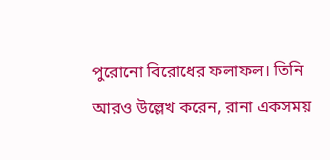পুরোনো বিরোধের ফলাফল। তিনি আরও উল্লেখ করেন, রানা একসময়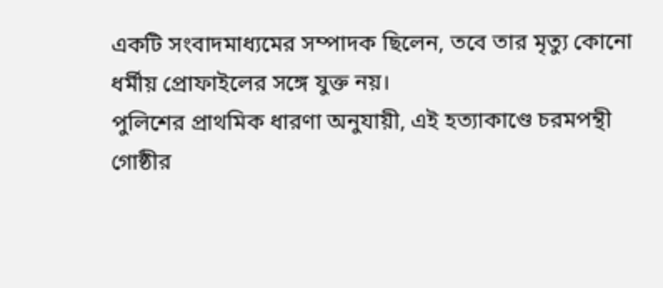একটি সংবাদমাধ্যমের সম্পাদক ছিলেন, তবে তার মৃত্যু কোনো ধর্মীয় প্রোফাইলের সঙ্গে যুক্ত নয়।
পুলিশের প্রাথমিক ধারণা অনুযায়ী, এই হত্যাকাণ্ডে চরমপন্থী গোষ্ঠীর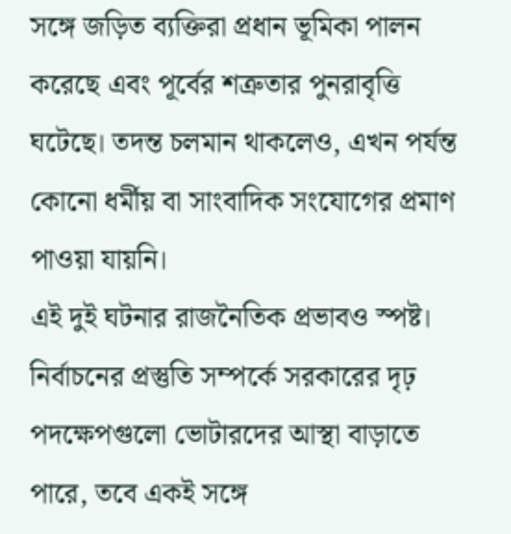সঙ্গে জড়িত ব্যক্তিরা প্রধান ভূমিকা পালন করেছে এবং পূর্বের শত্রুতার পুনরাবৃত্তি ঘটেছে। তদন্ত চলমান থাকলেও, এখন পর্যন্ত কোনো ধর্মীয় বা সাংবাদিক সংযোগের প্রমাণ পাওয়া যায়নি।
এই দুই ঘটনার রাজনৈতিক প্রভাবও স্পষ্ট। নির্বাচনের প্রস্তুতি সম্পর্কে সরকারের দৃঢ় পদক্ষেপগুলো ভোটারদের আস্থা বাড়াতে পারে, তবে একই সঙ্গে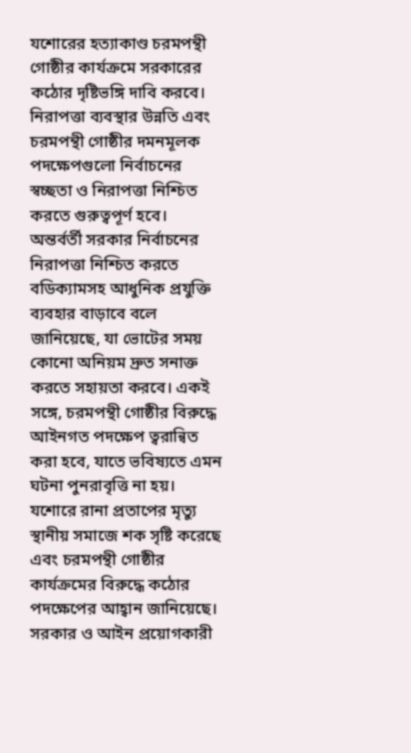যশোরের হত্যাকাণ্ড চরমপন্থী গোষ্ঠীর কার্যক্রমে সরকারের কঠোর দৃষ্টিভঙ্গি দাবি করবে। নিরাপত্তা ব্যবস্থার উন্নতি এবং চরমপন্থী গোষ্ঠীর দমনমূলক পদক্ষেপগুলো নির্বাচনের স্বচ্ছতা ও নিরাপত্তা নিশ্চিত করতে গুরুত্বপূর্ণ হবে।
অন্তর্বর্তী সরকার নির্বাচনের নিরাপত্তা নিশ্চিত করতে বডিক্যামসহ আধুনিক প্রযুক্তি ব্যবহার বাড়াবে বলে জানিয়েছে, যা ভোটের সময় কোনো অনিয়ম দ্রুত সনাক্ত করতে সহায়তা করবে। একই সঙ্গে, চরমপন্থী গোষ্ঠীর বিরুদ্ধে আইনগত পদক্ষেপ ত্বরান্বিত করা হবে, যাতে ভবিষ্যতে এমন ঘটনা পুনরাবৃত্তি না হয়।
যশোরে রানা প্রতাপের মৃত্যু স্থানীয় সমাজে শক সৃষ্টি করেছে এবং চরমপন্থী গোষ্ঠীর কার্যক্রমের বিরুদ্ধে কঠোর পদক্ষেপের আহ্বান জানিয়েছে। সরকার ও আইন প্রয়োগকারী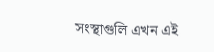সংস্থাগুলি এখন এই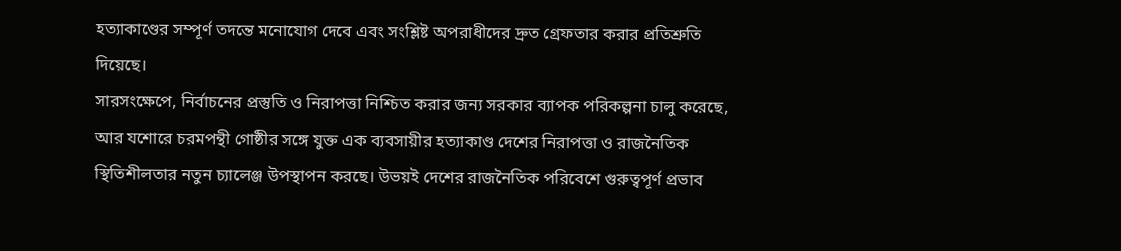হত্যাকাণ্ডের সম্পূর্ণ তদন্তে মনোযোগ দেবে এবং সংশ্লিষ্ট অপরাধীদের দ্রুত গ্রেফতার করার প্রতিশ্রুতি দিয়েছে।
সারসংক্ষেপে, নির্বাচনের প্রস্তুতি ও নিরাপত্তা নিশ্চিত করার জন্য সরকার ব্যাপক পরিকল্পনা চালু করেছে, আর যশোরে চরমপন্থী গোষ্ঠীর সঙ্গে যুক্ত এক ব্যবসায়ীর হত্যাকাণ্ড দেশের নিরাপত্তা ও রাজনৈতিক স্থিতিশীলতার নতুন চ্যালেঞ্জ উপস্থাপন করছে। উভয়ই দেশের রাজনৈতিক পরিবেশে গুরুত্বপূর্ণ প্রভাব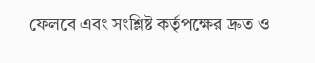ফেলবে এবং সংশ্লিষ্ট কর্তৃপক্ষের দ্রুত ও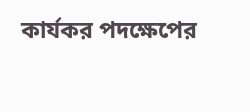কার্যকর পদক্ষেপের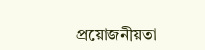প্রয়োজনীয়তা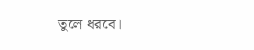তুলে ধরবে।